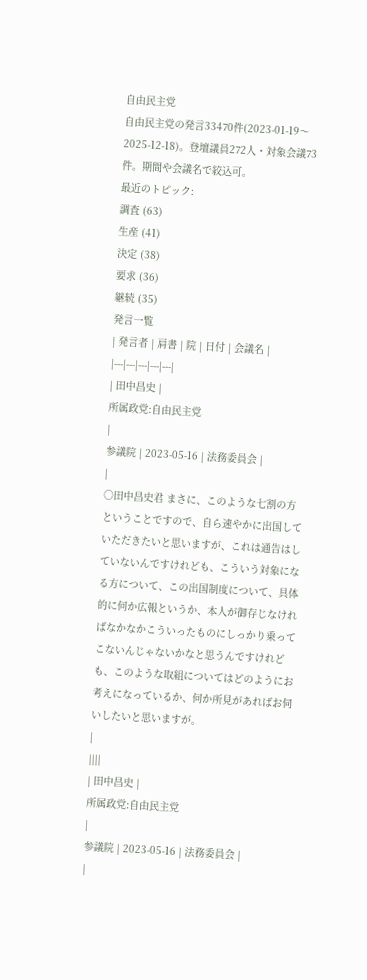自由民主党
自由民主党の発言33470件(2023-01-19〜2025-12-18)。登壇議員272人・対象会議73件。期間や会議名で絞込可。
最近のトピック:
調査 (63)
生産 (41)
決定 (38)
要求 (36)
継続 (35)
発言一覧
| 発言者 | 肩書 | 院 | 日付 | 会議名 |
|---|---|---|---|---|
| 田中昌史 |
所属政党:自由民主党
|
参議院 | 2023-05-16 | 法務委員会 |
|
○田中昌史君 まさに、このような七割の方ということですので、自ら速やかに出国していただきたいと思いますが、これは通告はしていないんですけれども、こういう対象になる方について、この出国制度について、具体的に何か広報というか、本人が御存じなければなかなかこういったものにしっかり乗ってこないんじゃないかなと思うんですけれども、このような取組についてはどのようにお考えになっているか、何か所見があればお伺いしたいと思いますが。
|
||||
| 田中昌史 |
所属政党:自由民主党
|
参議院 | 2023-05-16 | 法務委員会 |
|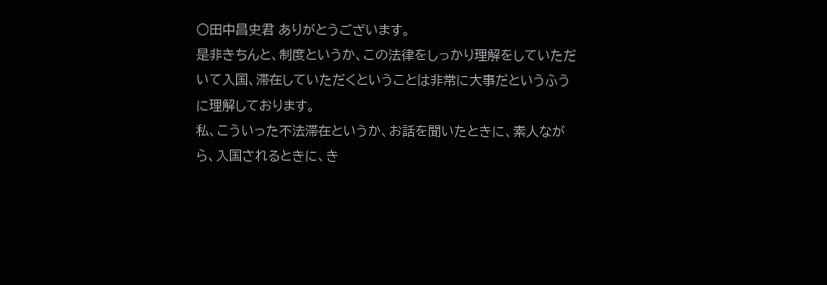○田中昌史君 ありがとうございます。
是非きちんと、制度というか、この法律をしっかり理解をしていただいて入国、滞在していただくということは非常に大事だというふうに理解しております。
私、こういった不法滞在というか、お話を聞いたときに、素人ながら、入国されるときに、き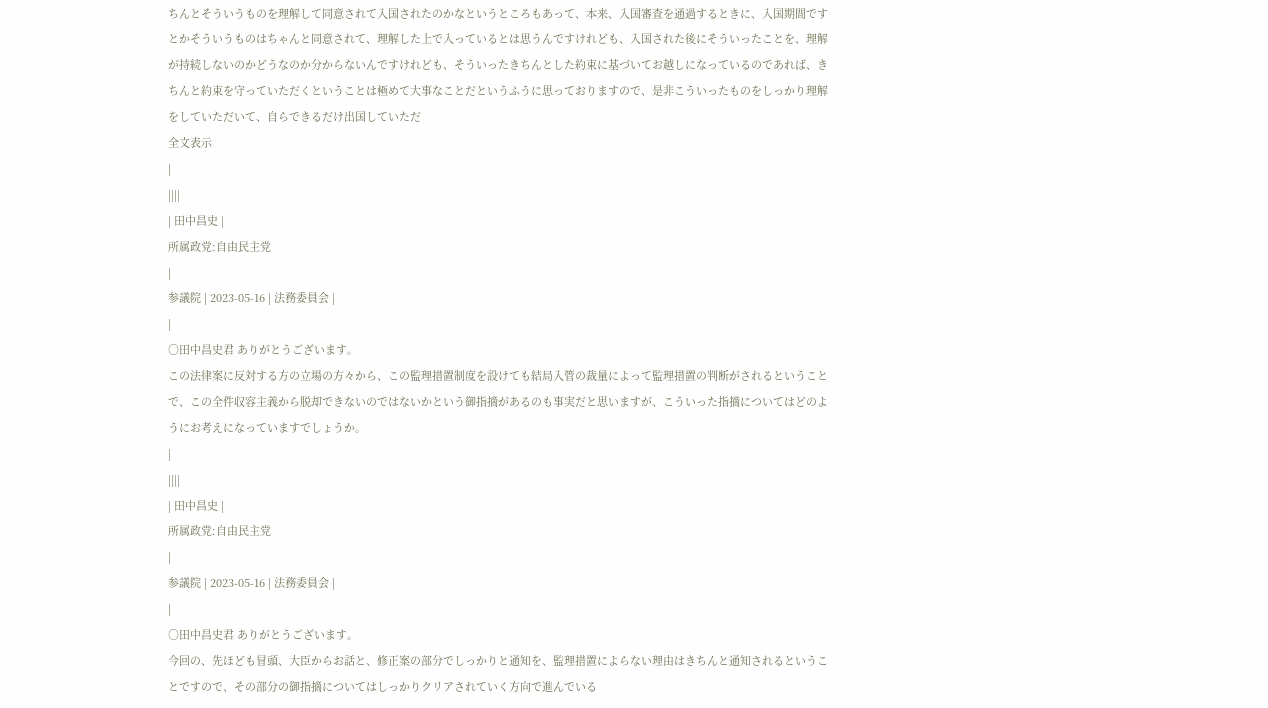ちんとそういうものを理解して同意されて入国されたのかなというところもあって、本来、入国審査を通過するときに、入国期間ですとかそういうものはちゃんと同意されて、理解した上で入っているとは思うんですけれども、入国された後にそういったことを、理解が持続しないのかどうなのか分からないんですけれども、そういったきちんとした約束に基づいてお越しになっているのであれば、きちんと約束を守っていただくということは極めて大事なことだというふうに思っておりますので、是非こういったものをしっかり理解をしていただいて、自らできるだけ出国していただ
全文表示
|
||||
| 田中昌史 |
所属政党:自由民主党
|
参議院 | 2023-05-16 | 法務委員会 |
|
○田中昌史君 ありがとうございます。
この法律案に反対する方の立場の方々から、この監理措置制度を設けても結局入管の裁量によって監理措置の判断がされるということで、この全件収容主義から脱却できないのではないかという御指摘があるのも事実だと思いますが、こういった指摘についてはどのようにお考えになっていますでしょうか。
|
||||
| 田中昌史 |
所属政党:自由民主党
|
参議院 | 2023-05-16 | 法務委員会 |
|
○田中昌史君 ありがとうございます。
今回の、先ほども冒頭、大臣からお話と、修正案の部分でしっかりと通知を、監理措置によらない理由はきちんと通知されるということですので、その部分の御指摘についてはしっかりクリアされていく方向で進んでいる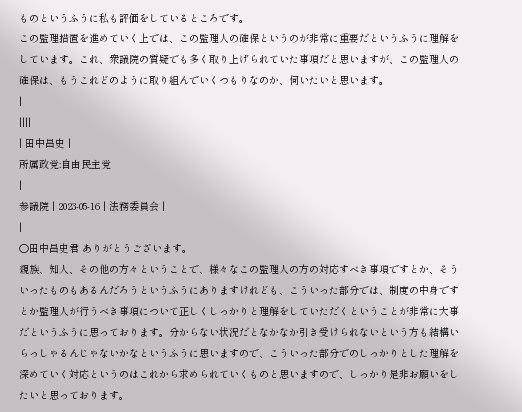ものというふうに私も評価をしているところです。
この監理措置を進めていく上では、この監理人の確保というのが非常に重要だというふうに理解をしています。これ、衆議院の質疑でも多く取り上げられていた事項だと思いますが、この監理人の確保は、もうこれどのように取り組んでいくつもりなのか、伺いたいと思います。
|
||||
| 田中昌史 |
所属政党:自由民主党
|
参議院 | 2023-05-16 | 法務委員会 |
|
○田中昌史君 ありがとうございます。
親族、知人、その他の方々ということで、様々なこの監理人の方の対応すべき事項ですとか、そういったものもあるんだろうというふうにありますけれども、こういった部分では、制度の中身ですとか監理人が行うべき事項について正しくしっかりと理解をしていただくということが非常に大事だというふうに思っております。分からない状況だとなかなか引き受けられないという方も結構いらっしゃるんじゃないかなというふうに思いますので、こういった部分でのしっかりとした理解を深めていく対応というのはこれから求められていくものと思いますので、しっかり是非お願いをしたいと思っております。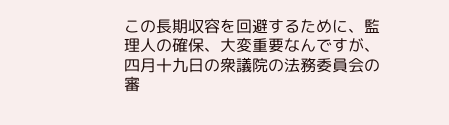この長期収容を回避するために、監理人の確保、大変重要なんですが、四月十九日の衆議院の法務委員会の審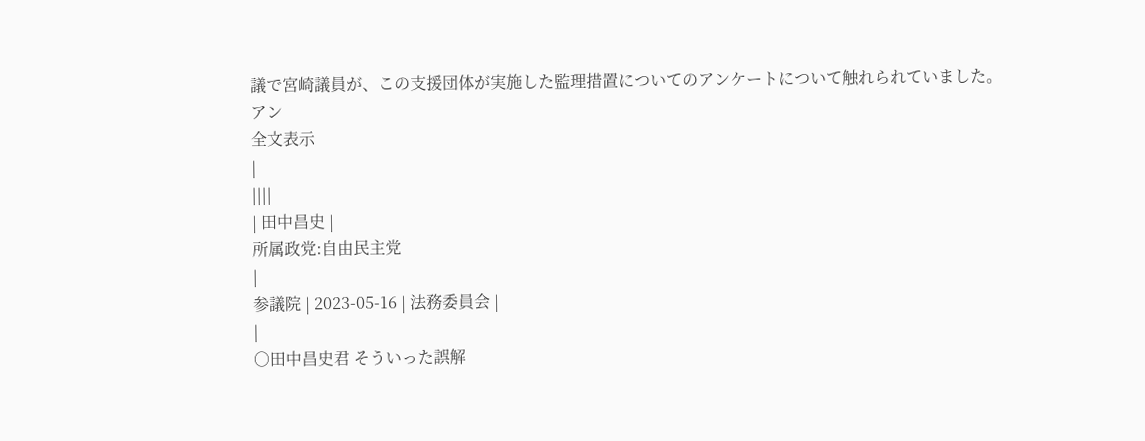議で宮崎議員が、この支援団体が実施した監理措置についてのアンケートについて触れられていました。
アン
全文表示
|
||||
| 田中昌史 |
所属政党:自由民主党
|
参議院 | 2023-05-16 | 法務委員会 |
|
○田中昌史君 そういった誤解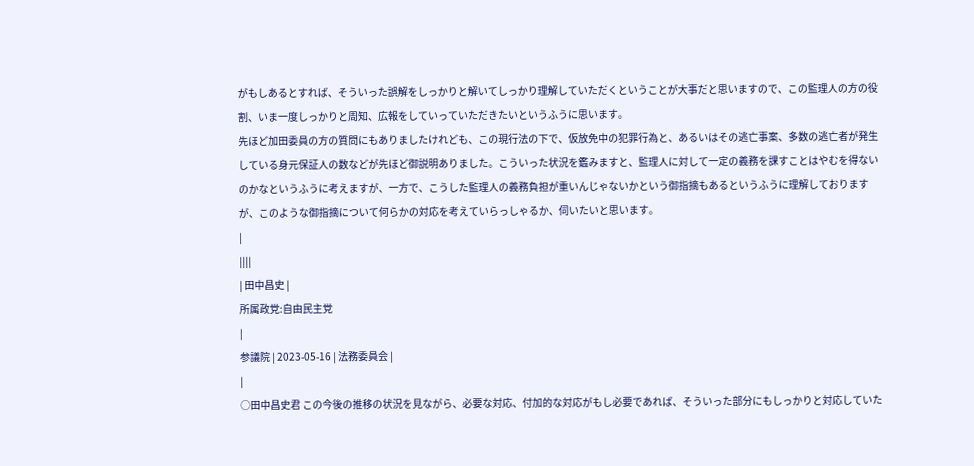がもしあるとすれば、そういった誤解をしっかりと解いてしっかり理解していただくということが大事だと思いますので、この監理人の方の役割、いま一度しっかりと周知、広報をしていっていただきたいというふうに思います。
先ほど加田委員の方の質問にもありましたけれども、この現行法の下で、仮放免中の犯罪行為と、あるいはその逃亡事案、多数の逃亡者が発生している身元保証人の数などが先ほど御説明ありました。こういった状況を鑑みますと、監理人に対して一定の義務を課すことはやむを得ないのかなというふうに考えますが、一方で、こうした監理人の義務負担が重いんじゃないかという御指摘もあるというふうに理解しておりますが、このような御指摘について何らかの対応を考えていらっしゃるか、伺いたいと思います。
|
||||
| 田中昌史 |
所属政党:自由民主党
|
参議院 | 2023-05-16 | 法務委員会 |
|
○田中昌史君 この今後の推移の状況を見ながら、必要な対応、付加的な対応がもし必要であれば、そういった部分にもしっかりと対応していた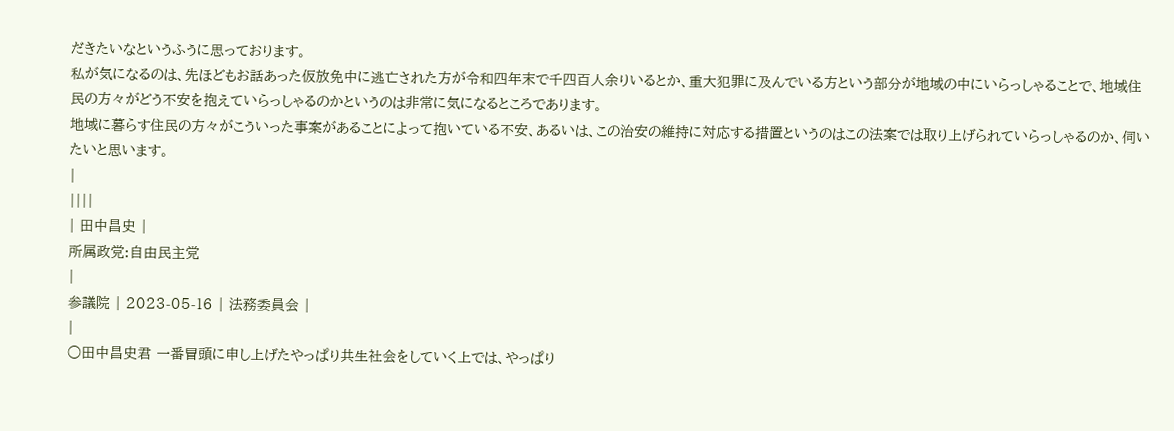だきたいなというふうに思っております。
私が気になるのは、先ほどもお話あった仮放免中に逃亡された方が令和四年末で千四百人余りいるとか、重大犯罪に及んでいる方という部分が地域の中にいらっしゃることで、地域住民の方々がどう不安を抱えていらっしゃるのかというのは非常に気になるところであります。
地域に暮らす住民の方々がこういった事案があることによって抱いている不安、あるいは、この治安の維持に対応する措置というのはこの法案では取り上げられていらっしゃるのか、伺いたいと思います。
|
||||
| 田中昌史 |
所属政党:自由民主党
|
参議院 | 2023-05-16 | 法務委員会 |
|
○田中昌史君 一番冒頭に申し上げたやっぱり共生社会をしていく上では、やっぱり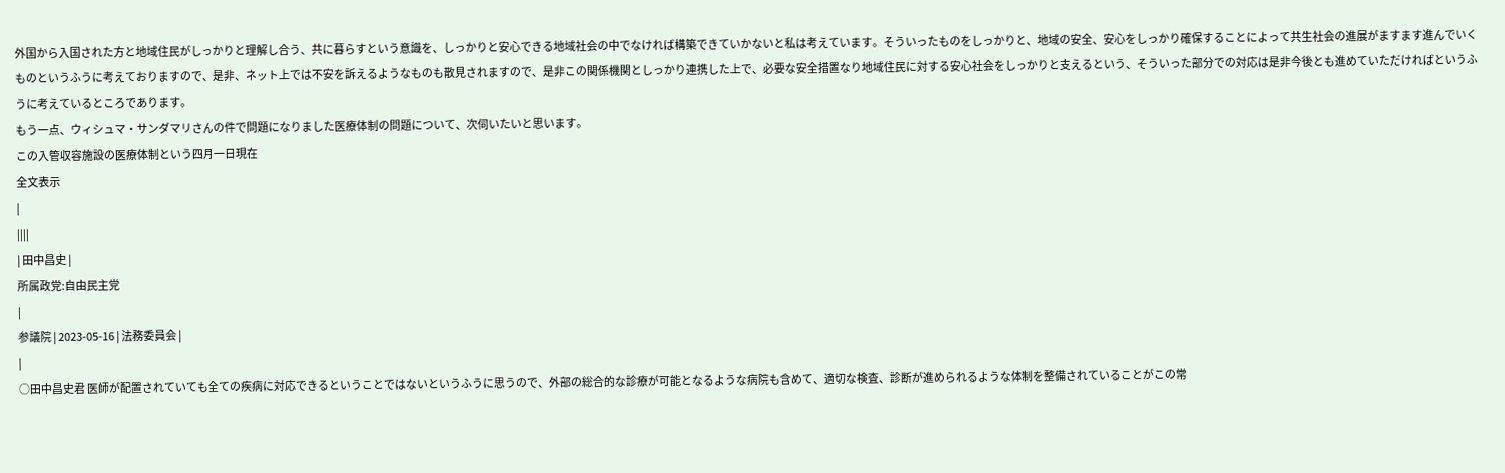外国から入国された方と地域住民がしっかりと理解し合う、共に暮らすという意識を、しっかりと安心できる地域社会の中でなければ構築できていかないと私は考えています。そういったものをしっかりと、地域の安全、安心をしっかり確保することによって共生社会の進展がますます進んでいくものというふうに考えておりますので、是非、ネット上では不安を訴えるようなものも散見されますので、是非この関係機関としっかり連携した上で、必要な安全措置なり地域住民に対する安心社会をしっかりと支えるという、そういった部分での対応は是非今後とも進めていただければというふうに考えているところであります。
もう一点、ウィシュマ・サンダマリさんの件で問題になりました医療体制の問題について、次伺いたいと思います。
この入管収容施設の医療体制という四月一日現在
全文表示
|
||||
| 田中昌史 |
所属政党:自由民主党
|
参議院 | 2023-05-16 | 法務委員会 |
|
○田中昌史君 医師が配置されていても全ての疾病に対応できるということではないというふうに思うので、外部の総合的な診療が可能となるような病院も含めて、適切な検査、診断が進められるような体制を整備されていることがこの常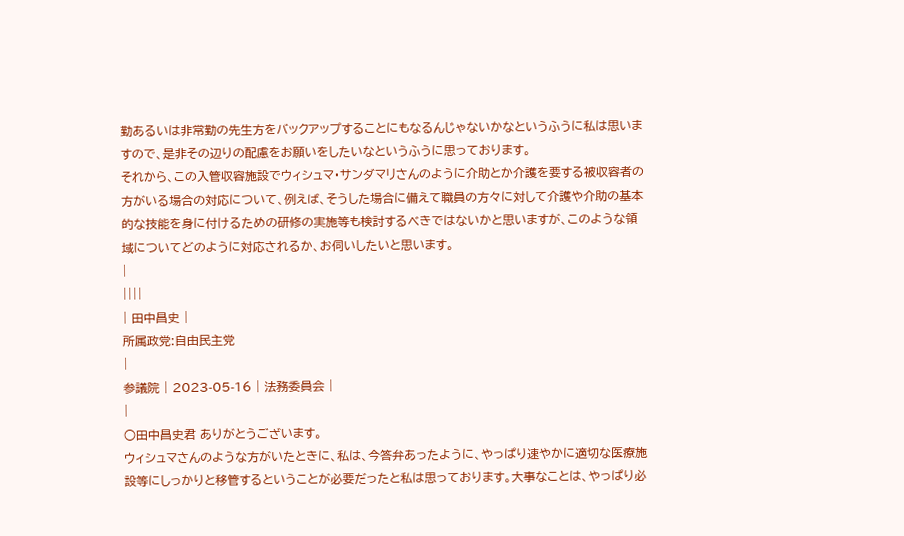勤あるいは非常勤の先生方をバックアップすることにもなるんじゃないかなというふうに私は思いますので、是非その辺りの配慮をお願いをしたいなというふうに思っております。
それから、この入管収容施設でウィシュマ・サンダマリさんのように介助とか介護を要する被収容者の方がいる場合の対応について、例えば、そうした場合に備えて職員の方々に対して介護や介助の基本的な技能を身に付けるための研修の実施等も検討するべきではないかと思いますが、このような領域についてどのように対応されるか、お伺いしたいと思います。
|
||||
| 田中昌史 |
所属政党:自由民主党
|
参議院 | 2023-05-16 | 法務委員会 |
|
○田中昌史君 ありがとうございます。
ウィシュマさんのような方がいたときに、私は、今答弁あったように、やっぱり速やかに適切な医療施設等にしっかりと移管するということが必要だったと私は思っております。大事なことは、やっぱり必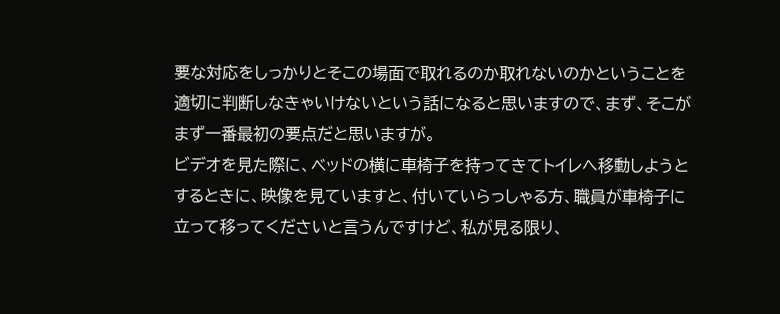要な対応をしっかりとそこの場面で取れるのか取れないのかということを適切に判断しなきゃいけないという話になると思いますので、まず、そこがまず一番最初の要点だと思いますが。
ビデオを見た際に、ベッドの横に車椅子を持ってきてトイレへ移動しようとするときに、映像を見ていますと、付いていらっしゃる方、職員が車椅子に立って移ってくださいと言うんですけど、私が見る限り、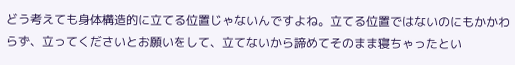どう考えても身体構造的に立てる位置じゃないんですよね。立てる位置ではないのにもかかわらず、立ってくださいとお願いをして、立てないから諦めてそのまま寝ちゃったとい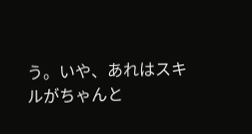う。いや、あれはスキルがちゃんと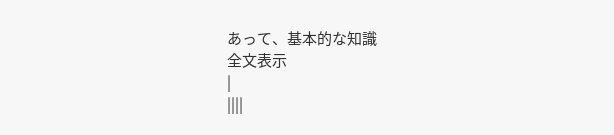あって、基本的な知識
全文表示
|
||||